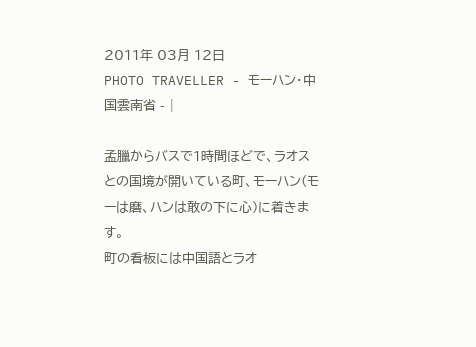2011年 03月 12日
PHOTO TRAVELLER - モーハン・中国雲南省 - |

孟臘からバスで1時間ほどで、ラオスとの国境が開いている町、モーハン(モーは磨、ハンは敢の下に心)に着きます。
町の看板には中国語とラオ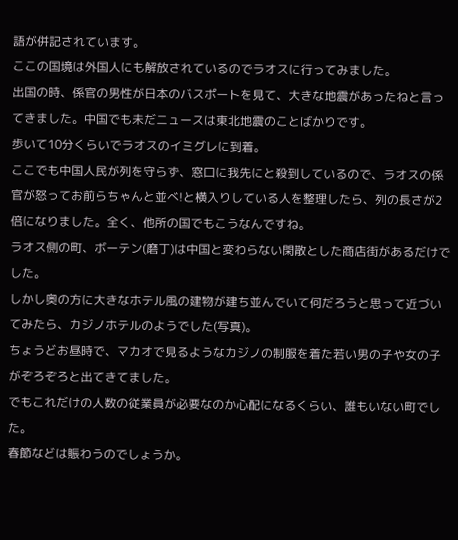語が併記されています。
ここの国境は外国人にも解放されているのでラオスに行ってみました。
出国の時、係官の男性が日本のバスポートを見て、大きな地震があったねと言ってきました。中国でも未だニュースは東北地震のことばかりです。
歩いて10分くらいでラオスのイミグレに到着。
ここでも中国人民が列を守らず、窓口に我先にと殺到しているので、ラオスの係官が怒ってお前らちゃんと並べ!と横入りしている人を整理したら、列の長さが2倍になりました。全く、他所の国でもこうなんですね。
ラオス側の町、ボーテン(磨丁)は中国と変わらない閑散とした商店街があるだけでした。
しかし奥の方に大きなホテル風の建物が建ち並んでいて何だろうと思って近づいてみたら、カジノホテルのようでした(写真)。
ちょうどお昼時で、マカオで見るようなカジノの制服を着た若い男の子や女の子がぞろぞろと出てきてました。
でもこれだけの人数の従業員が必要なのか心配になるくらい、誰もいない町でした。
春節などは賑わうのでしょうか。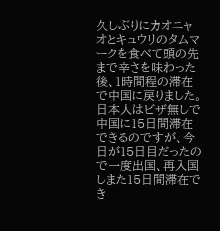久しぶりにカオニャオとキュウリのタムマークを食べて頭の先まで辛さを味わった後、1時間程の滞在で中国に戻りました。
日本人はビザ無しで中国に15日間滞在できるのですが、今日が15日目だったので一度出国、再入国しまた15日間滞在でき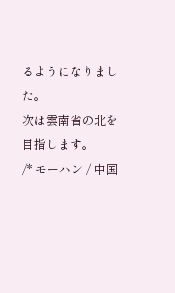るようになりました。
次は雲南省の北を目指します。
/* モーハン / 中国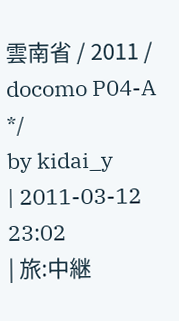雲南省 / 2011 / docomo P04-A */
by kidai_y
| 2011-03-12 23:02
| 旅:中継